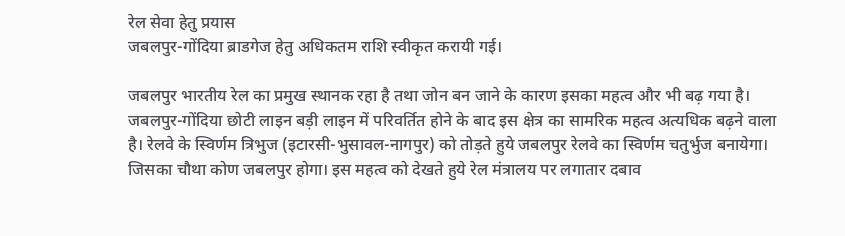रेल सेवा हेतु प्रयास
जबलपुर-गोंदिया ब्राडगेज हेतु अधिकतम राशि स्वीकृत करायी गई।

जबलपुर भारतीय रेल का प्रमुख स्थानक रहा है तथा जोन बन जाने के कारण इसका महत्व और भी बढ़ गया है। जबलपुर-गोंदिया छोटी लाइन बड़ी लाइन में परिवर्तित होने के बाद इस क्षेत्र का सामरिक महत्व अत्यधिक बढ़ने वाला है। रेलवे के स्विर्णम त्रिभुज (इटारसी-भुसावल-नागपुर) को तोड़ते हुये जबलपुर रेलवे का स्विर्णम चतुर्भुज बनायेगा। जिसका चौथा कोण जबलपुर होगा। इस महत्व को देखते हुये रेल मंत्रालय पर लगातार दबाव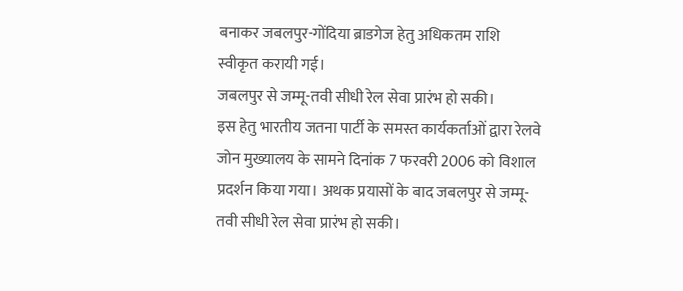बनाकर जबलपुर-गोंदिया ब्राडगेज हेतु अधिकतम राशि स्वीकृत करायी गई।
जबलपुर से जम्मू-तवी सीधी रेल सेवा प्रारंभ हो सकी।
इस हेतु भारतीय जतना पार्टी के समस्त कार्यकर्ताओं द्वारा रेलवे जोन मुख्यालय के सामने दिनांक 7 फरवरी 2006 को विशाल प्रदर्शन किया गया। अथक प्रयासों के बाद जबलपुर से जम्मू-तवी सीधी रेल सेवा प्रारंभ हो सकी।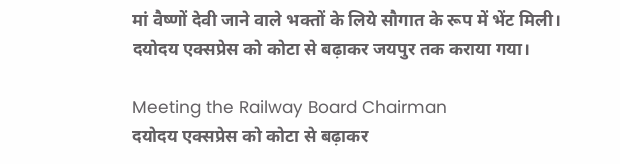मां वैष्णों देवी जाने वाले भक्तों के लिये सौगात के रूप में भेंट मिली।
दयोदय एक्सप्रेस को कोटा से बढ़ाकर जयपुर तक कराया गया।

Meeting the Railway Board Chairman
दयोदय एक्सप्रेस को कोटा से बढ़ाकर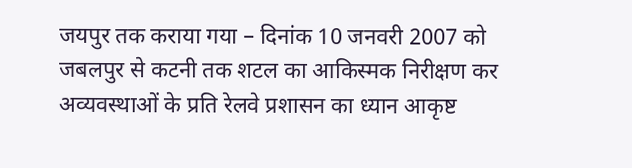जयपुर तक कराया गया – दिनांक 10 जनवरी 2007 को जबलपुर से कटनी तक शटल का आकिस्मक निरीक्षण कर अव्यवस्थाओं के प्रति रेलवे प्रशासन का ध्यान आकृष्ट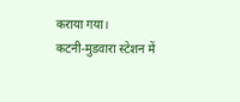कराया गया।
कटनी-मुडवारा स्टेशन में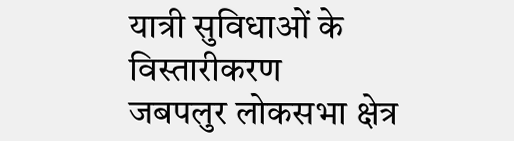यात्री सुविधाओं के विस्तारीकरण
जबपलुर लोकसभा क्षेत्र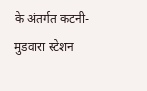के अंतर्गत कटनी-मुडवारा स्टेशन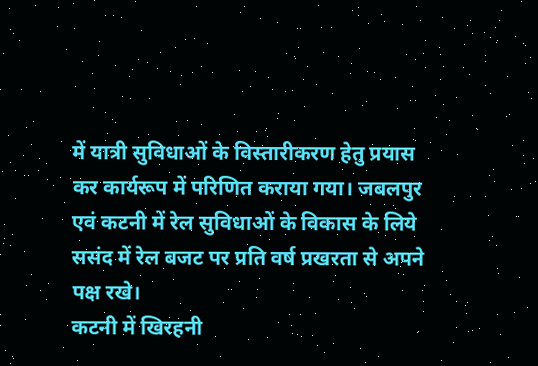में यात्री सुविधाओं के विस्तारीकरण हेतु प्रयास कर कार्यरूप में परिणित कराया गया। जबलपुर एवं कटनी में रेल सुविधाओं के विकास के लिये ससंद में रेल बजट पर प्रति वर्ष प्रखरता से अपने पक्ष रखे।
कटनी में खिरहनी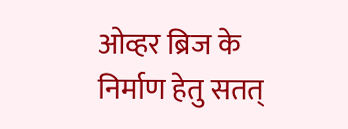ओव्हर ब्रिज के निर्माण हेतु सतत्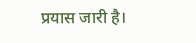प्रयास जारी है।